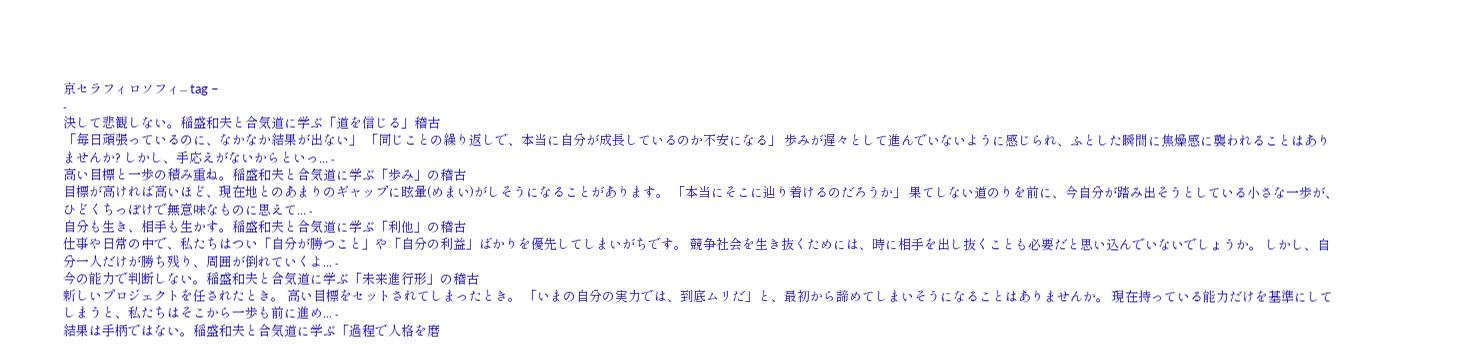京セラフィロソフィ– tag –
-
決して悲観しない。稲盛和夫と合気道に学ぶ「道を信じる」稽古
「毎日頑張っているのに、なかなか結果が出ない」 「同じことの繰り返しで、本当に自分が成長しているのか不安になる」 歩みが遅々として進んでいないように感じられ、ふとした瞬間に焦燥感に襲われることはありませんか? しかし、手応えがないからといっ... -
高い目標と一歩の積み重ね。稲盛和夫と合気道に学ぶ「歩み」の稽古
目標が高ければ高いほど、現在地とのあまりのギャップに眩暈(めまい)がしそうになることがあります。 「本当にそこに辿り着けるのだろうか」 果てしない道のりを前に、今自分が踏み出そうとしている小さな一歩が、ひどくちっぽけで無意味なものに思えて... -
自分も生き、相手も生かす。稲盛和夫と合気道に学ぶ「利他」の稽古
仕事や日常の中で、私たちはつい「自分が勝つこと」や「自分の利益」ばかりを優先してしまいがちです。 競争社会を生き抜くためには、時に相手を出し抜くことも必要だと思い込んでいないでしょうか。 しかし、自分一人だけが勝ち残り、周囲が倒れていくよ... -
今の能力で判断しない。稲盛和夫と合気道に学ぶ「未来進行形」の稽古
新しいプロジェクトを任されたとき。 高い目標をセットされてしまったとき。 「いまの自分の実力では、到底ムリだ」と、最初から諦めてしまいそうになることはありませんか。 現在持っている能力だけを基準にしてしまうと、私たちはそこから一歩も前に進め... -
結果は手柄ではない。稲盛和夫と合気道に学ぶ「過程で人格を磨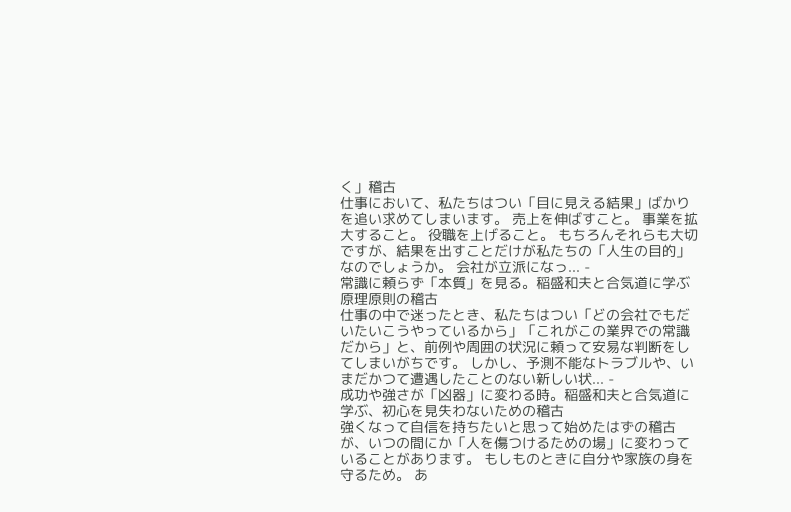く」稽古
仕事において、私たちはつい「目に見える結果」ばかりを追い求めてしまいます。 売上を伸ばすこと。 事業を拡大すること。 役職を上げること。 もちろんそれらも大切ですが、結果を出すことだけが私たちの「人生の目的」なのでしょうか。 会社が立派になっ... -
常識に頼らず「本質」を見る。稲盛和夫と合気道に学ぶ原理原則の稽古
仕事の中で迷ったとき、私たちはつい「どの会社でもだいたいこうやっているから」「これがこの業界での常識だから」と、前例や周囲の状況に頼って安易な判断をしてしまいがちです。 しかし、予測不能なトラブルや、いまだかつて遭遇したことのない新しい状... -
成功や強さが「凶器」に変わる時。稲盛和夫と合気道に学ぶ、初心を見失わないための稽古
強くなって自信を持ちたいと思って始めたはずの稽古が、いつの間にか「人を傷つけるための場」に変わっていることがあります。 もしものときに自分や家族の身を守るため。 あ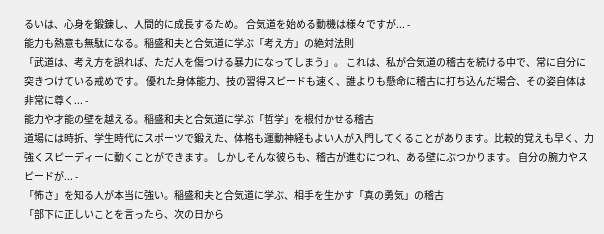るいは、心身を鍛錬し、人間的に成長するため。 合気道を始める動機は様々ですが... -
能力も熱意も無駄になる。稲盛和夫と合気道に学ぶ「考え方」の絶対法則
「武道は、考え方を誤れば、ただ人を傷つける暴力になってしまう」。 これは、私が合気道の稽古を続ける中で、常に自分に突きつけている戒めです。 優れた身体能力、技の習得スピードも速く、誰よりも懸命に稽古に打ち込んだ場合、その姿自体は非常に尊く... -
能力や才能の壁を越える。稲盛和夫と合気道に学ぶ「哲学」を根付かせる稽古
道場には時折、学生時代にスポーツで鍛えた、体格も運動神経もよい人が入門してくることがあります。比較的覚えも早く、力強くスピーディーに動くことができます。 しかしそんな彼らも、稽古が進むにつれ、ある壁にぶつかります。 自分の腕力やスピードが... -
「怖さ」を知る人が本当に強い。稲盛和夫と合気道に学ぶ、相手を生かす「真の勇気」の稽古
「部下に正しいことを言ったら、次の日から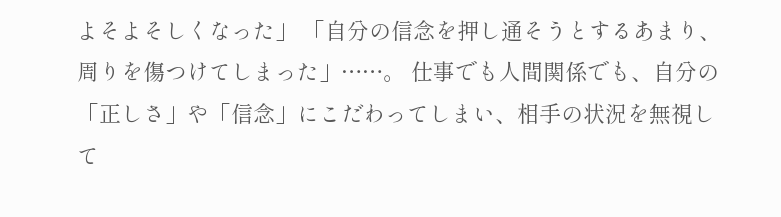よそよそしくなった」 「自分の信念を押し通そうとするあまり、周りを傷つけてしまった」……。 仕事でも人間関係でも、自分の「正しさ」や「信念」にこだわってしまい、相手の状況を無視して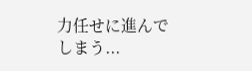力任せに進んでしまう...